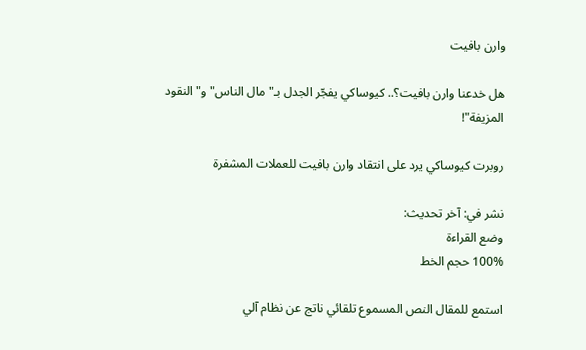وارن بافيت

هل خدعنا وارن بافيت؟.. كيوساكي يفجّر الجدل بـ"مال الناس" و"النقود المزيفة"!

روبرت كيوساكي يرد على انتقاد وارن بافيت للعملات المشفرة

نشر في: آخر تحديث:
وضع القراءة
100% حجم الخط

استمع للمقال النص المسموع تلقائي ناتج عن نظام آلي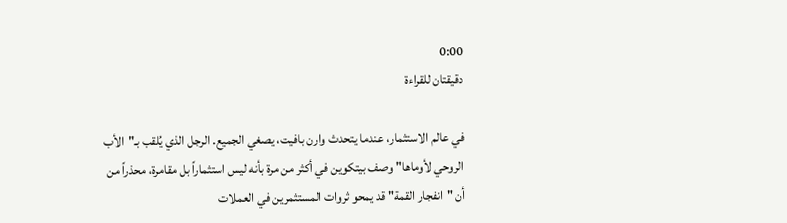0:00
دقيقتان للقراءة

في عالم الاستثمار، عندما يتحدث وارن بافيت، يصغي الجميع. الرجل الذي يُلقب بـ"الأب الروحي لأوماها" وصف بيتكوين في أكثر من مرة بأنه ليس استثماراً بل مقامرة، محذراً من أن "انفجار القمة" قد يمحو ثروات المستثمرين في العملات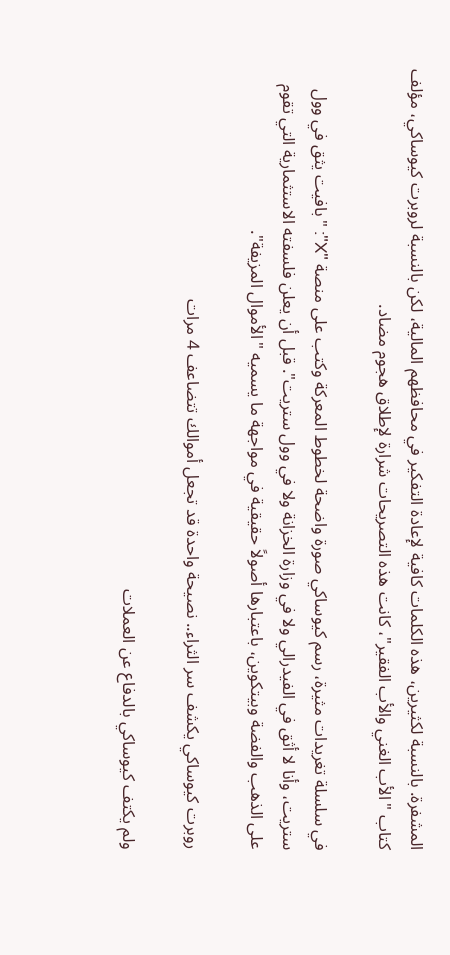المشفرة. بالنسبة لكثيرين، هذه الكلمات كافية لإعادة التفكير في محافظهم المالية، لكن بالنسبة لروبرت كيوساكي، مؤلف كتاب "الأب الغني والأب الفقير"، كانت هذه التصريحات شرارة لإطلاق هجوم مضاد.

في سلسلة تغريدات مثيرة، رسم كيوساكي صورة واضحة لخطوط المعركة وكتب على منصة "X": "بافيت يثق في وول ستريت، وأنا لا أثق في الفيدرالي ولا في وزارة الخزانة ولا في وول ستريت". قبل أن يعلن فلسفته الاستثمارية التي تقوم على الذهب والفضة وبيتكوين، باعتبارها أصولاً حقيقية في مواجهة ما يسميه "الأموال المزيفة".

روبرت كيوساكي يكشف سر الثراء.. نصيحة واحدة قد تجعل أموالك تتضاعف 4 مرات

ولم يكتف كيوساكي بالدفاع عن العملات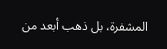المشفرة، بل ذهب أبعد من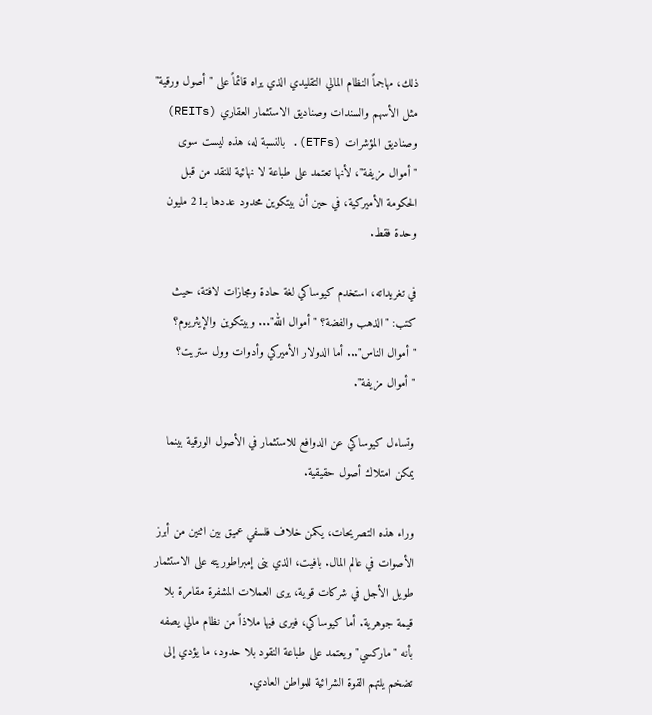ذلك، مهاجماً النظام المالي التقليدي الذي يراه قائماً على "أصول ورقية" مثل الأسهم والسندات وصناديق الاستثمار العقاري (REITs) وصناديق المؤشرات (ETFs). بالنسبة له، هذه ليست سوى "أموال مزيفة"، لأنها تعتمد على طباعة لا نهائية للنقد من قبل الحكومة الأميركية، في حين أن بيتكوين محدود عددها بـ21 مليون وحدة فقط.

في تغريداته، استخدم كيوساكي لغة حادة ومجازات لافتة، حيث كتب: "الذهب والفضة؟ "أموال الله"... وبيتكوين والإيثريوم؟ "أموال الناس"... أما الدولار الأميركي وأدوات وول ستريت؟ "أموال مزيفة".

وتساءل كيوساكي عن الدوافع للاستثمار في الأصول الورقية بينما يمكن امتلاك أصول حقيقية.

وراء هذه التصريحات، يكمن خلاف فلسفي عميق بين اثنين من أبرز الأصوات في عالم المال. بافيت، الذي بنى إمبراطوريته على الاستثمار طويل الأجل في شركات قوية، يرى العملات المشفرة مقامرة بلا قيمة جوهرية. أما كيوساكي، فيرى فيها ملاذاً من نظام مالي يصفه بأنه "ماركسي" ويعتمد على طباعة النقود بلا حدود، ما يؤدي إلى تضخم يلتهم القوة الشرائية للمواطن العادي.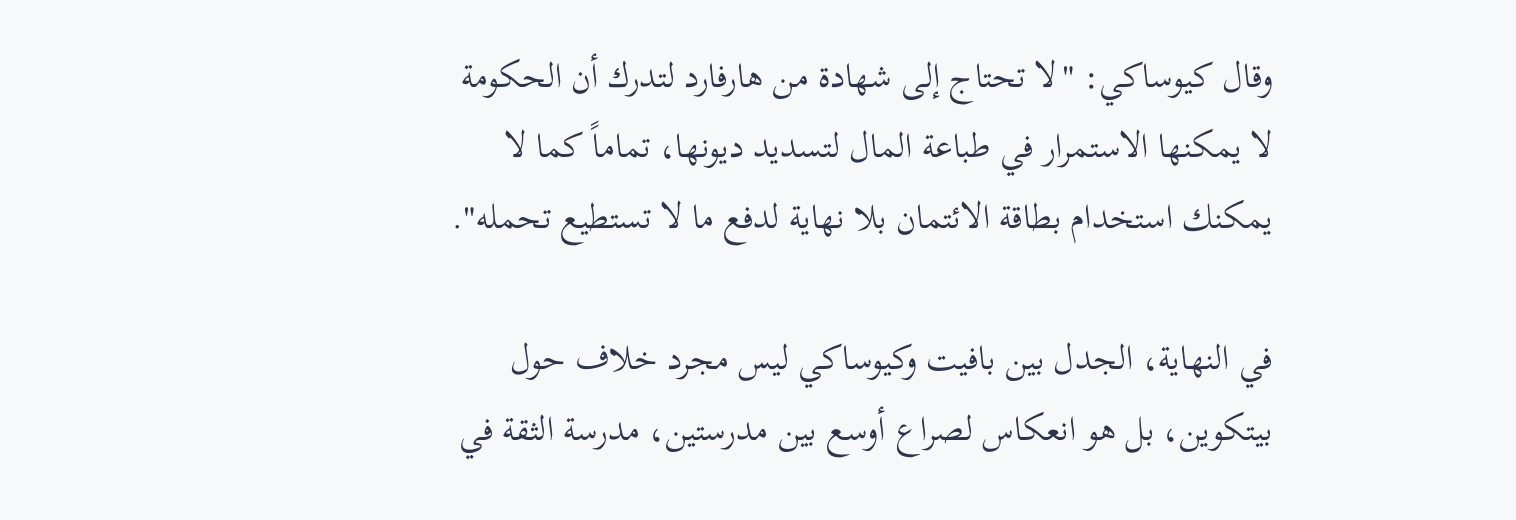وقال كيوساكي: "لا تحتاج إلى شهادة من هارفارد لتدرك أن الحكومة لا يمكنها الاستمرار في طباعة المال لتسديد ديونها، تماماً كما لا يمكنك استخدام بطاقة الائتمان بلا نهاية لدفع ما لا تستطيع تحمله".

في النهاية، الجدل بين بافيت وكيوساكي ليس مجرد خلاف حول بيتكوين، بل هو انعكاس لصراع أوسع بين مدرستين، مدرسة الثقة في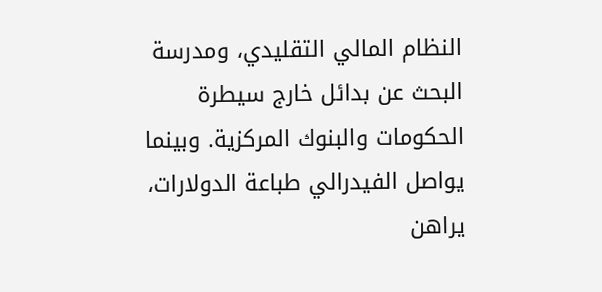النظام المالي التقليدي، ومدرسة البحث عن بدائل خارج سيطرة الحكومات والبنوك المركزية. وبينما يواصل الفيدرالي طباعة الدولارات، يراهن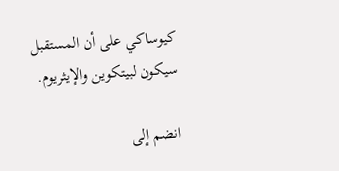كيوساكي على أن المستقبل سيكون لبيتكوين والإيثريوم.

انضم إلى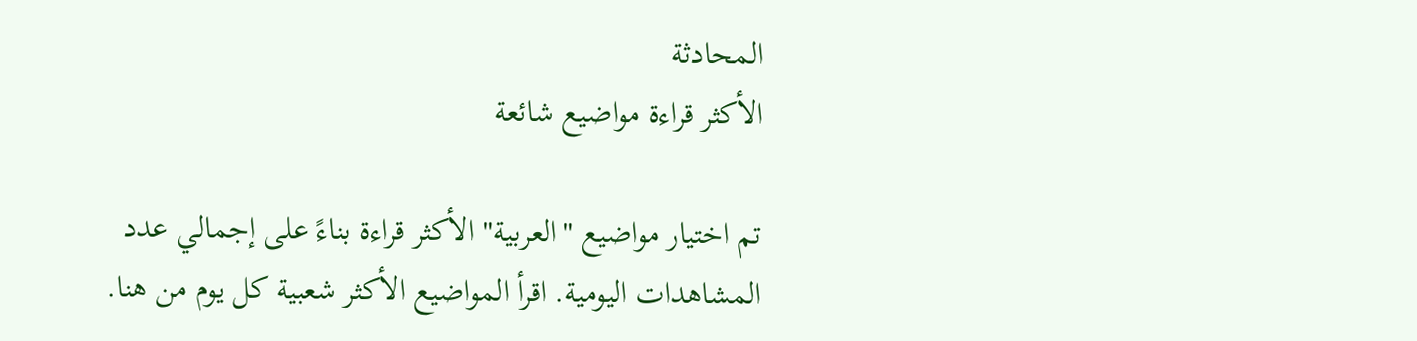المحادثة
الأكثر قراءة مواضيع شائعة

تم اختيار مواضيع "العربية" الأكثر قراءة بناءً على إجمالي عدد المشاهدات اليومية. اقرأ المواضيع الأكثر شعبية كل يوم من هنا.